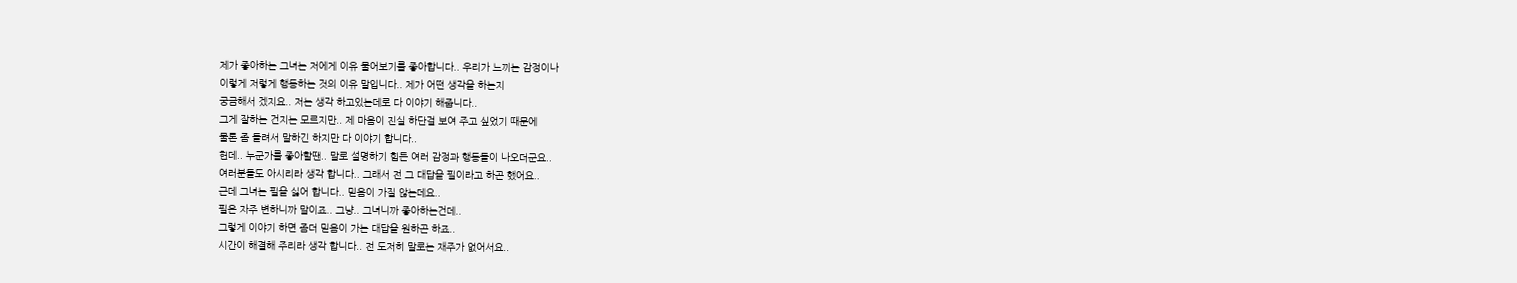제가 좋아하는 그녀는 저에게 이유 물어보기를 좋아합니다.. 우리가 느끼는 감정이나
이렇게 저렇게 행동하는 것의 이유 말입니다.. 제가 어떤 생각을 하는지
궁금해서 겠지요.. 저는 생각 하고있는데로 다 이야기 해줍니다..
그게 잘하는 건지는 모르지만.. 제 마음이 진실 하단걸 보여 주고 싶었기 때문에
물론 좀 돌려서 말하긴 하지만 다 이야기 합니다..
헌데.. 누군가를 좋아할땐.. 말로 설명하기 힘든 여러 감정과 행동들이 나오더군요..
여러분들도 아시리라 생각 합니다.. 그래서 전 그 대답을 필이라고 하곤 했어요..
근데 그녀는 필을 싫어 합니다.. 믿음이 가질 않는데요..
필은 자주 변하니까 말이죠.. 그냥.. 그녀니까 좋아하는건데..
그렇게 이야기 하면 좀더 믿음이 가는 대답을 원하곤 하죠..
시간이 해결해 주리라 생각 합니다.. 전 도저히 말로는 재주가 없어서요..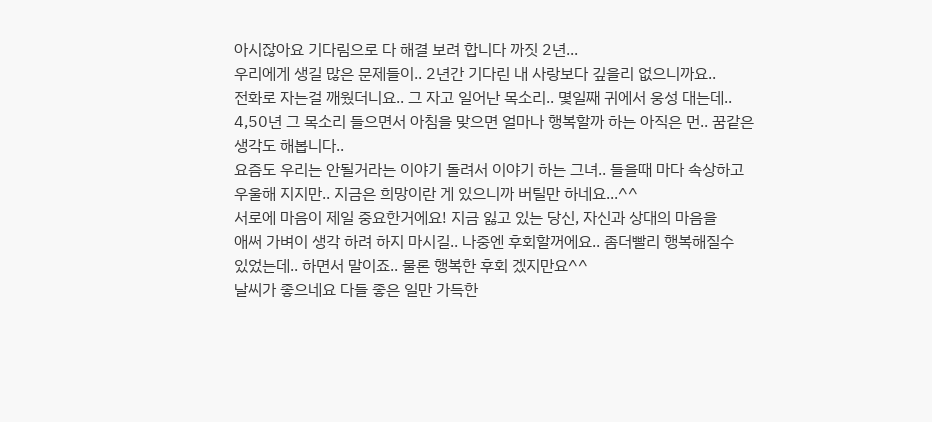아시잖아요 기다림으로 다 해결 보려 합니다 까짓 2년...
우리에게 생길 많은 문제들이.. 2년간 기다린 내 사랑보다 깊을리 없으니까요..
전화로 자는걸 깨웠더니요.. 그 자고 일어난 목소리.. 몇일째 귀에서 웅성 대는데..
4,50년 그 목소리 들으면서 아침을 맞으면 얼마나 행복할까 하는 아직은 먼.. 꿈같은
생각도 해봅니다..
요즘도 우리는 안될거라는 이야기 돌려서 이야기 하는 그녀.. 들을때 마다 속상하고
우울해 지지만.. 지금은 희망이란 게 있으니까 버틸만 하네요...^^
서로에 마음이 제일 중요한거에요! 지금 잃고 있는 당신, 자신과 상대의 마음을
애써 가벼이 생각 하려 하지 마시길.. 나중엔 후회할꺼에요.. 좀더빨리 행복해질수
있었는데.. 하면서 말이죠.. 물론 행복한 후회 겠지만요^^
날씨가 좋으네요 다들 좋은 일만 가득한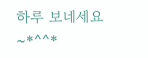하루 보네세요~*^^*